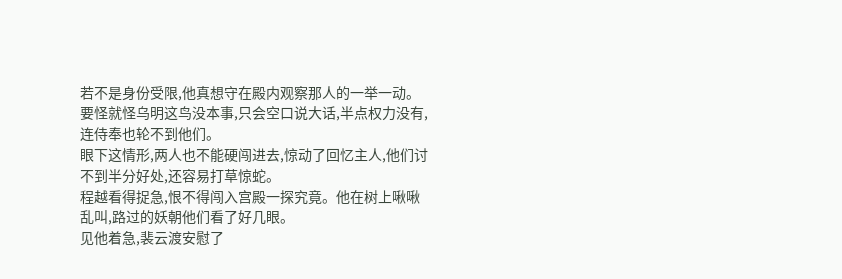若不是身份受限,他真想守在殿内观察那人的一举一动。
要怪就怪乌明这鸟没本事,只会空口说大话,半点权力没有,连侍奉也轮不到他们。
眼下这情形,两人也不能硬闯进去,惊动了回忆主人,他们讨不到半分好处,还容易打草惊蛇。
程越看得捉急,恨不得闯入宫殿一探究竟。他在树上啾啾乱叫,路过的妖朝他们看了好几眼。
见他着急,裴云渡安慰了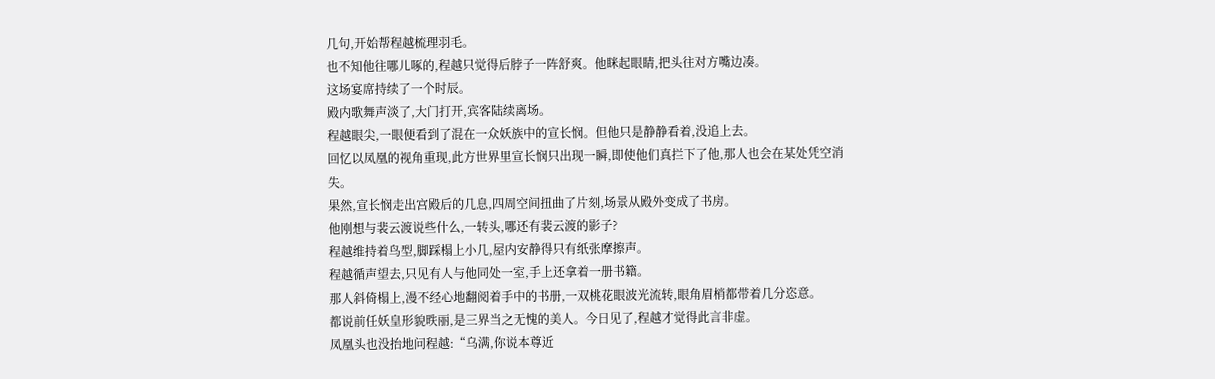几句,开始帮程越梳理羽毛。
也不知他往哪儿啄的,程越只觉得后脖子一阵舒爽。他眯起眼睛,把头往对方嘴边凑。
这场宴席持续了一个时辰。
殿内歌舞声淡了,大门打开,宾客陆续离场。
程越眼尖,一眼便看到了混在一众妖族中的宣长悯。但他只是静静看着,没追上去。
回忆以凤凰的视角重现,此方世界里宣长悯只出现一瞬,即使他们真拦下了他,那人也会在某处凭空消失。
果然,宣长悯走出宫殿后的几息,四周空间扭曲了片刻,场景从殿外变成了书房。
他刚想与裴云渡说些什么,一转头,哪还有裴云渡的影子?
程越维持着鸟型,脚踩榻上小几,屋内安静得只有纸张摩擦声。
程越循声望去,只见有人与他同处一室,手上还拿着一册书籍。
那人斜倚榻上,漫不经心地翻阅着手中的书册,一双桃花眼波光流转,眼角眉梢都带着几分恣意。
都说前任妖皇形貌昳丽,是三界当之无愧的美人。今日见了,程越才觉得此言非虚。
凤凰头也没抬地问程越:“乌满,你说本尊近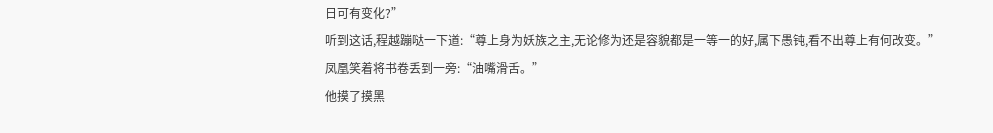日可有变化?”
听到这话,程越蹦哒一下道:“尊上身为妖族之主,无论修为还是容貌都是一等一的好,属下愚钝,看不出尊上有何改变。”
凤凰笑着将书卷丢到一旁:“油嘴滑舌。”
他摸了摸黑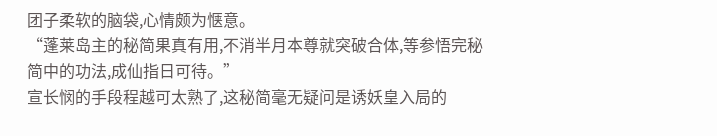团子柔软的脑袋,心情颇为惬意。
“蓬莱岛主的秘简果真有用,不消半月本尊就突破合体,等参悟完秘简中的功法,成仙指日可待。”
宣长悯的手段程越可太熟了,这秘简毫无疑问是诱妖皇入局的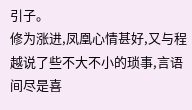引子。
修为涨进,凤凰心情甚好,又与程越说了些不大不小的琐事,言语间尽是喜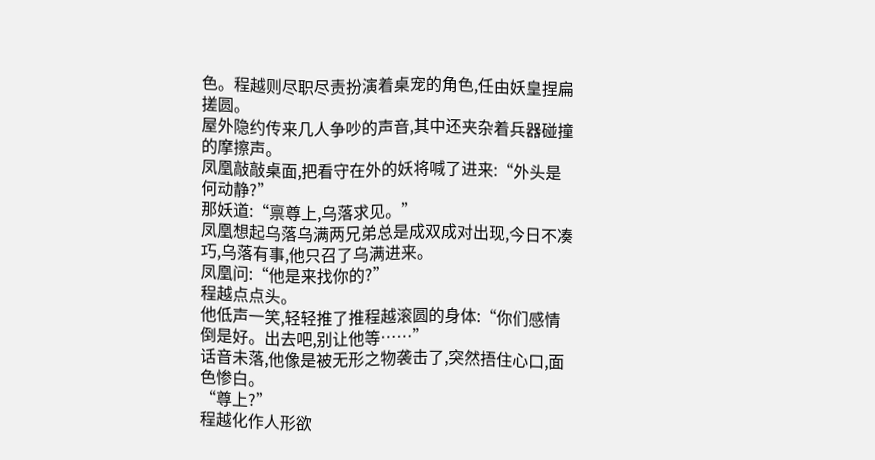色。程越则尽职尽责扮演着桌宠的角色,任由妖皇捏扁搓圆。
屋外隐约传来几人争吵的声音,其中还夹杂着兵器碰撞的摩擦声。
凤凰敲敲桌面,把看守在外的妖将喊了进来:“外头是何动静?”
那妖道:“禀尊上,乌落求见。”
凤凰想起乌落乌满两兄弟总是成双成对出现,今日不凑巧,乌落有事,他只召了乌满进来。
凤凰问:“他是来找你的?”
程越点点头。
他低声一笑,轻轻推了推程越滚圆的身体:“你们感情倒是好。出去吧,别让他等……”
话音未落,他像是被无形之物袭击了,突然捂住心口,面色惨白。
“尊上?”
程越化作人形欲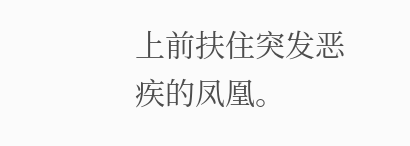上前扶住突发恶疾的凤凰。